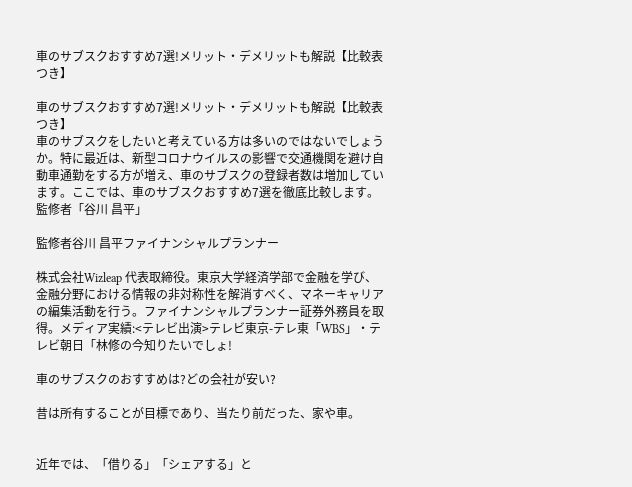車のサブスクおすすめ7選!メリット・デメリットも解説【比較表つき】

車のサブスクおすすめ7選!メリット・デメリットも解説【比較表つき】
車のサブスクをしたいと考えている方は多いのではないでしょうか。特に最近は、新型コロナウイルスの影響で交通機関を避け自動車通勤をする方が増え、車のサブスクの登録者数は増加しています。ここでは、車のサブスクおすすめ7選を徹底比較します。
監修者「谷川 昌平」

監修者谷川 昌平ファイナンシャルプランナー

株式会社Wizleap 代表取締役。東京大学経済学部で金融を学び、金融分野における情報の非対称性を解消すべく、マネーキャリアの編集活動を行う。ファイナンシャルプランナー証券外務員を取得。メディア実績:<テレビ出演>テレビ東京-テレ東「WBS」・テレビ朝日「林修の今知りたいでしょ!

車のサブスクのおすすめは?どの会社が安い?

昔は所有することが目標であり、当たり前だった、家や車。


近年では、「借りる」「シェアする」と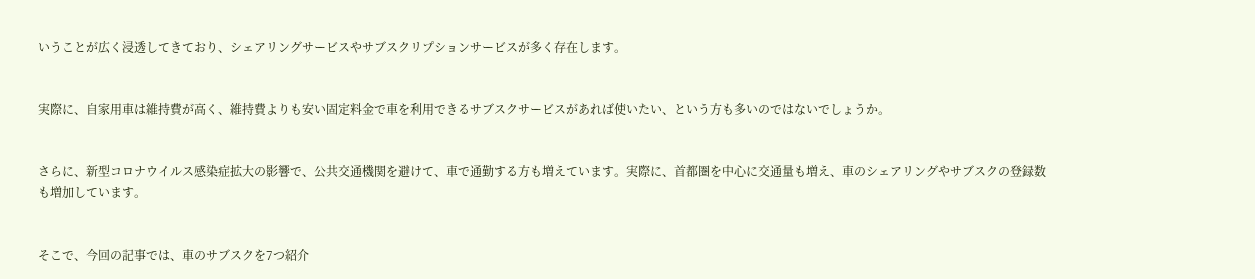いうことが広く浸透してきており、シェアリングサービスやサブスクリプションサービスが多く存在します。


実際に、自家用車は維持費が高く、維持費よりも安い固定料金で車を利用できるサブスクサービスがあれば使いたい、という方も多いのではないでしょうか。


さらに、新型コロナウイルス感染症拡大の影響で、公共交通機関を避けて、車で通勤する方も増えています。実際に、首都圏を中心に交通量も増え、車のシェアリングやサブスクの登録数も増加しています。


そこで、今回の記事では、車のサブスクを7つ紹介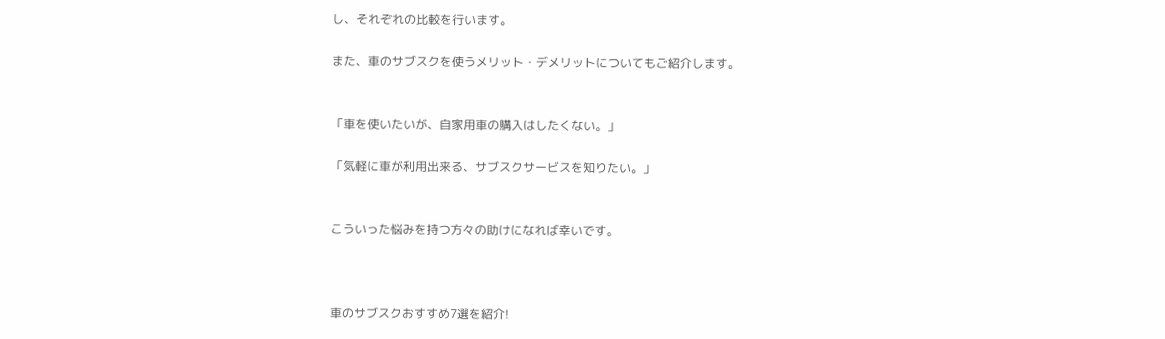し、それぞれの比較を行います。

また、車のサブスクを使うメリット・デメリットについてもご紹介します。


「車を使いたいが、自家用車の購入はしたくない。」

「気軽に車が利用出来る、サブスクサービスを知りたい。」


こういった悩みを持つ方々の助けになれば幸いです。



車のサブスクおすすめ7選を紹介!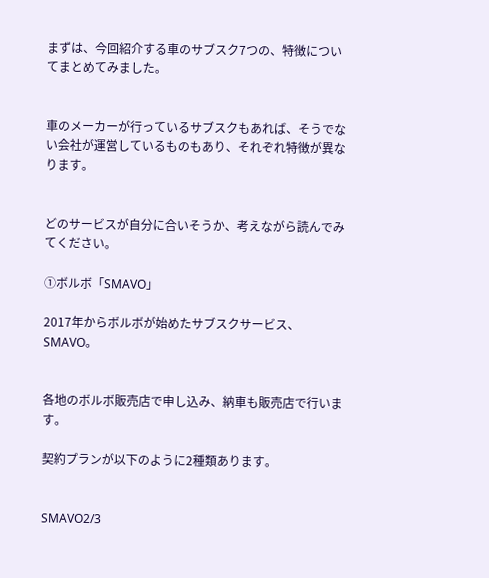まずは、今回紹介する車のサブスク7つの、特徴についてまとめてみました。


車のメーカーが行っているサブスクもあれば、そうでない会社が運営しているものもあり、それぞれ特徴が異なります。


どのサービスが自分に合いそうか、考えながら読んでみてください。

①ボルボ「SMAVO」

2017年からボルボが始めたサブスクサービス、SMAVO。


各地のボルボ販売店で申し込み、納車も販売店で行います。

契約プランが以下のように2種類あります。


SMAVO2/3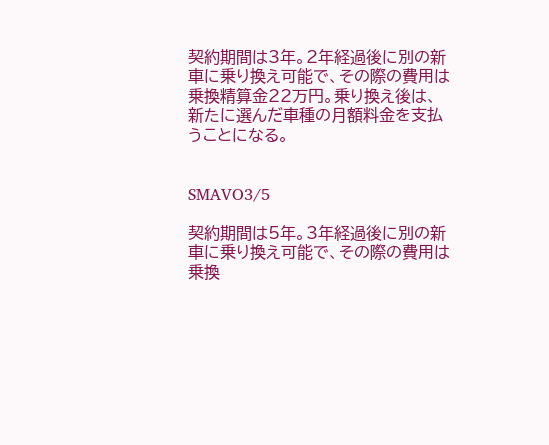契約期間は3年。2年経過後に別の新車に乗り換え可能で、その際の費用は乗換精算金22万円。乗り換え後は、新たに選んだ車種の月額料金を支払うことになる。


SMAVO3/5

契約期間は5年。3年経過後に別の新車に乗り換え可能で、その際の費用は乗換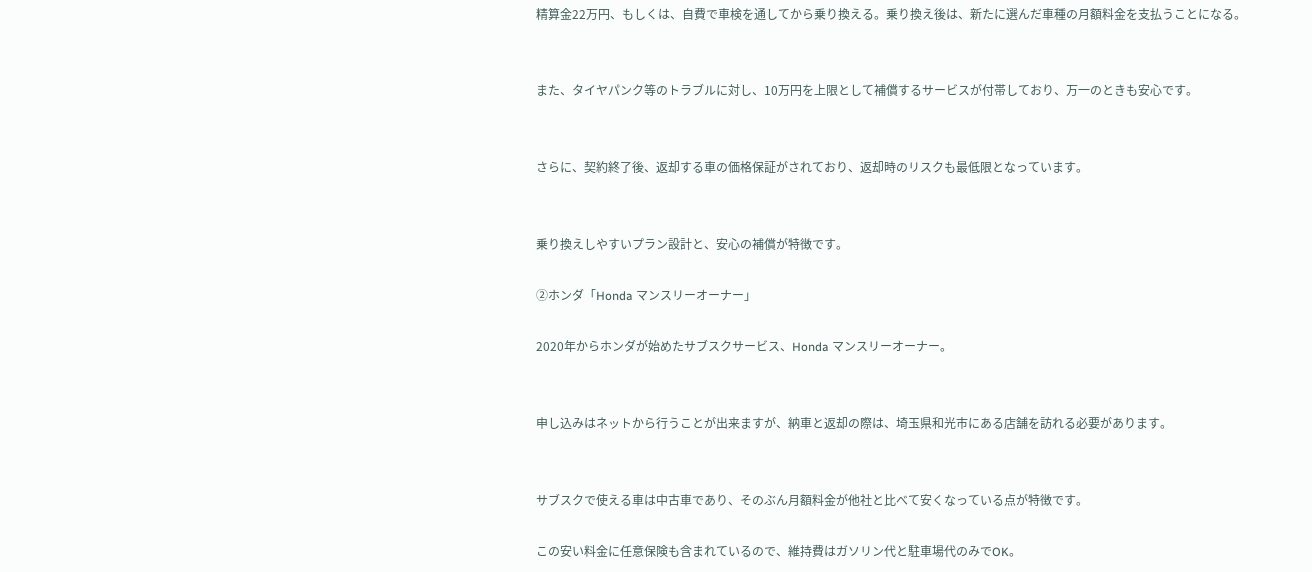精算金22万円、もしくは、自費で車検を通してから乗り換える。乗り換え後は、新たに選んだ車種の月額料金を支払うことになる。


また、タイヤパンク等のトラブルに対し、10万円を上限として補償するサービスが付帯しており、万一のときも安心です。


さらに、契約終了後、返却する車の価格保証がされており、返却時のリスクも最低限となっています。


乗り換えしやすいプラン設計と、安心の補償が特徴です。

②ホンダ「Honda マンスリーオーナー」

2020年からホンダが始めたサブスクサービス、Honda マンスリーオーナー。


申し込みはネットから行うことが出来ますが、納車と返却の際は、埼玉県和光市にある店舗を訪れる必要があります。


サブスクで使える車は中古車であり、そのぶん月額料金が他社と比べて安くなっている点が特徴です。

この安い料金に任意保険も含まれているので、維持費はガソリン代と駐車場代のみでOK。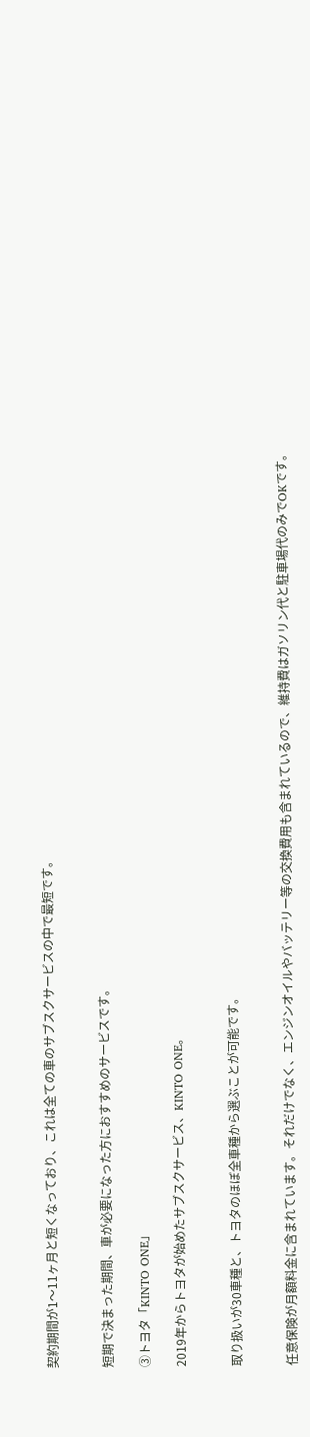契約期間が1〜11ヶ月と短くなっており、これは全ての車のサブスクサービスの中で最短です。


短期で決まった期間、車が必要になった方におすすめのサービスです。

③トヨタ「KINTO ONE」

2019年からトヨタが始めたサブスクサービス、KINTO ONE。


取り扱いが30車種と、トヨタのほぼ全車種から選ぶことが可能です。


任意保険が月額料金に含まれています。それだけでなく、エンジンオイルやバッテリー等の交換費用も含まれているので、維持費はガソリン代と駐車場代のみでOKです。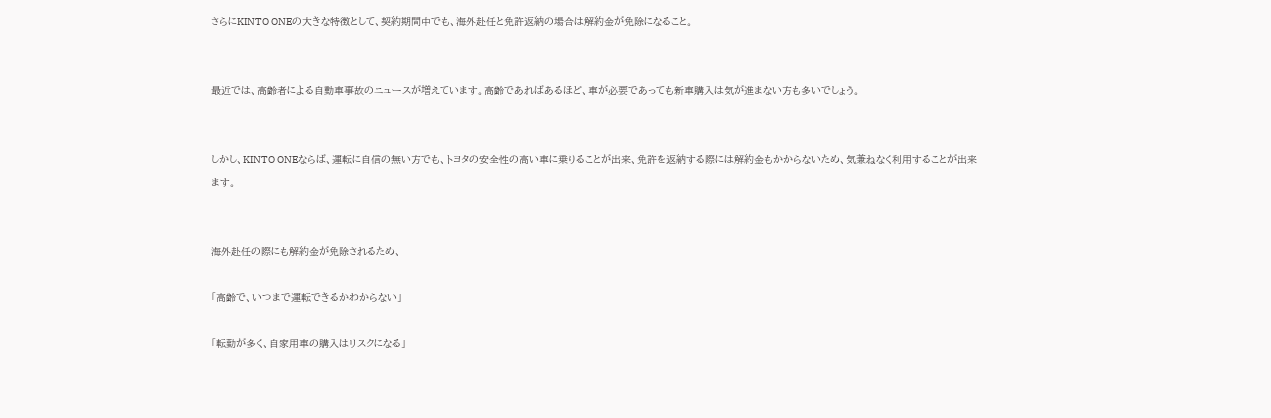さらにKINTO ONEの大きな特徴として、契約期間中でも、海外赴任と免許返納の場合は解約金が免除になること。


最近では、高齢者による自動車事故のニュースが増えています。高齢であればあるほど、車が必要であっても新車購入は気が進まない方も多いでしょう。


しかし、KINTO ONEならば、運転に自信の無い方でも、トヨタの安全性の高い車に乗りることが出来、免許を返納する際には解約金もかからないため、気兼ねなく利用することが出来ます。


海外赴任の際にも解約金が免除されるため、

「高齢で、いつまで運転できるかわからない」

「転勤が多く、自家用車の購入はリスクになる」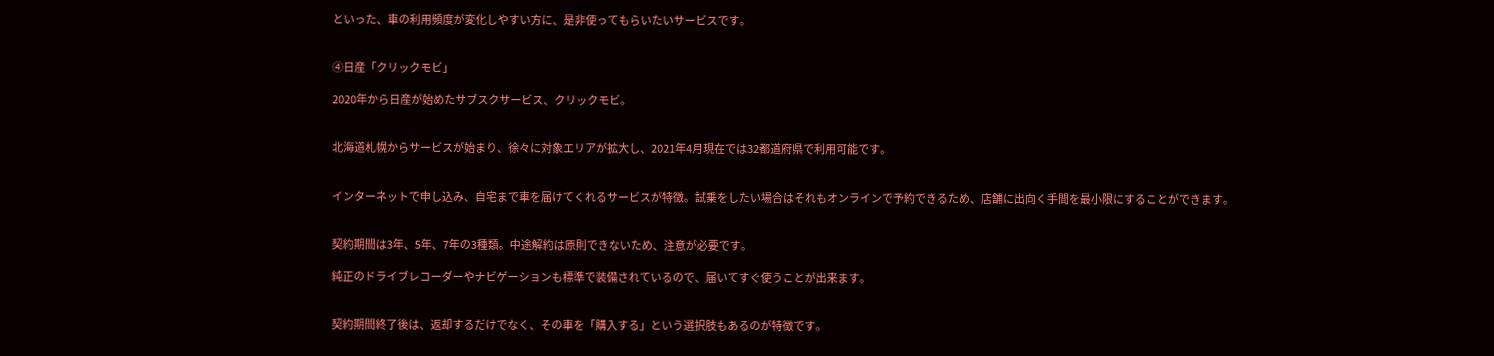といった、車の利用頻度が変化しやすい方に、是非使ってもらいたいサービスです。


④日産「クリックモビ」

2020年から日産が始めたサブスクサービス、クリックモビ。


北海道札幌からサービスが始まり、徐々に対象エリアが拡大し、2021年4月現在では32都道府県で利用可能です。


インターネットで申し込み、自宅まで車を届けてくれるサービスが特徴。試乗をしたい場合はそれもオンラインで予約できるため、店舗に出向く手間を最小限にすることができます。


契約期間は3年、5年、7年の3種類。中途解約は原則できないため、注意が必要です。

純正のドライブレコーダーやナビゲーションも標準で装備されているので、届いてすぐ使うことが出来ます。


契約期間終了後は、返却するだけでなく、その車を「購入する」という選択肢もあるのが特徴です。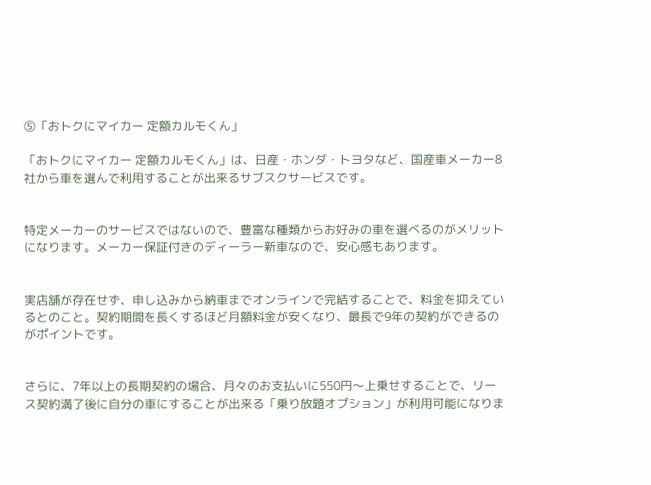⑤「おトクにマイカー 定額カルモくん」

「おトクにマイカー 定額カルモくん」は、日産・ホンダ・トヨタなど、国産車メーカー8社から車を選んで利用することが出来るサブスクサービスです。


特定メーカーのサービスではないので、豊富な種類からお好みの車を選べるのがメリットになります。メーカー保証付きのディーラー新車なので、安心感もあります。


実店舗が存在せず、申し込みから納車までオンラインで完結することで、料金を抑えているとのこと。契約期間を長くするほど月額料金が安くなり、最長で9年の契約ができるのがポイントです。


さらに、7年以上の長期契約の場合、月々のお支払いに550円〜上乗せすることで、リース契約満了後に自分の車にすることが出来る「乗り放題オプション」が利用可能になりま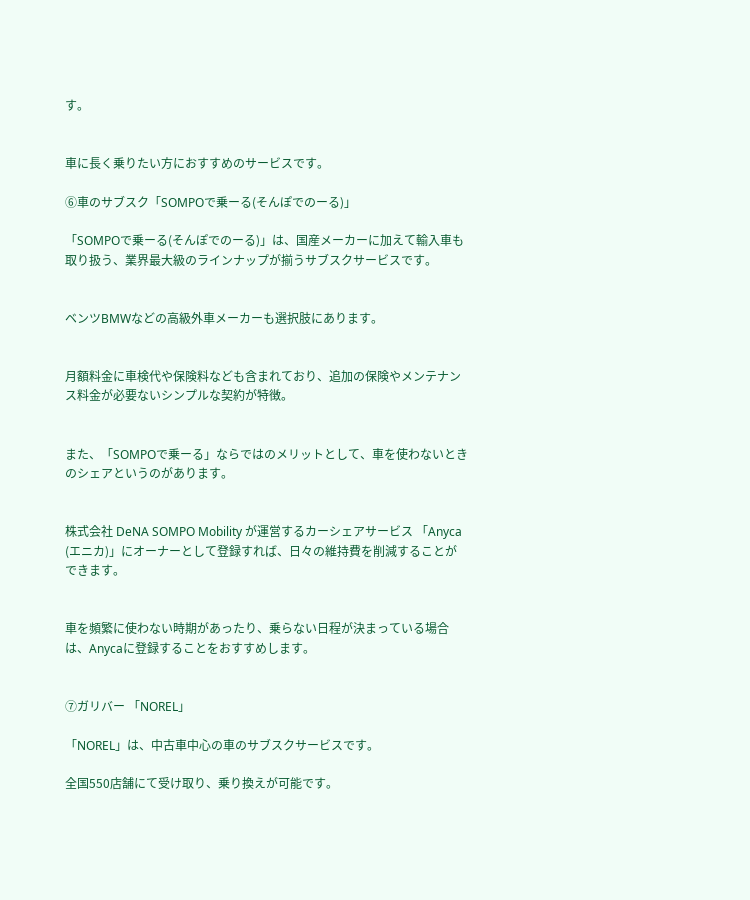す。


車に長く乗りたい方におすすめのサービスです。

⑥車のサブスク「SOMPOで乗ーる(そんぽでのーる)」

「SOMPOで乗ーる(そんぽでのーる)」は、国産メーカーに加えて輸入車も取り扱う、業界最大級のラインナップが揃うサブスクサービスです。


ベンツBMWなどの高級外車メーカーも選択肢にあります。


月額料金に車検代や保険料なども含まれており、追加の保険やメンテナンス料金が必要ないシンプルな契約が特徴。


また、「SOMPOで乗ーる」ならではのメリットとして、車を使わないときのシェアというのがあります。


株式会社 DeNA SOMPO Mobility が運営するカーシェアサービス 「Anyca (エニカ)」にオーナーとして登録すれば、日々の維持費を削減することができます。


車を頻繁に使わない時期があったり、乗らない日程が決まっている場合は、Anycaに登録することをおすすめします。


⑦ガリバー 「NOREL」

「NOREL」は、中古車中心の車のサブスクサービスです。

全国550店舗にて受け取り、乗り換えが可能です。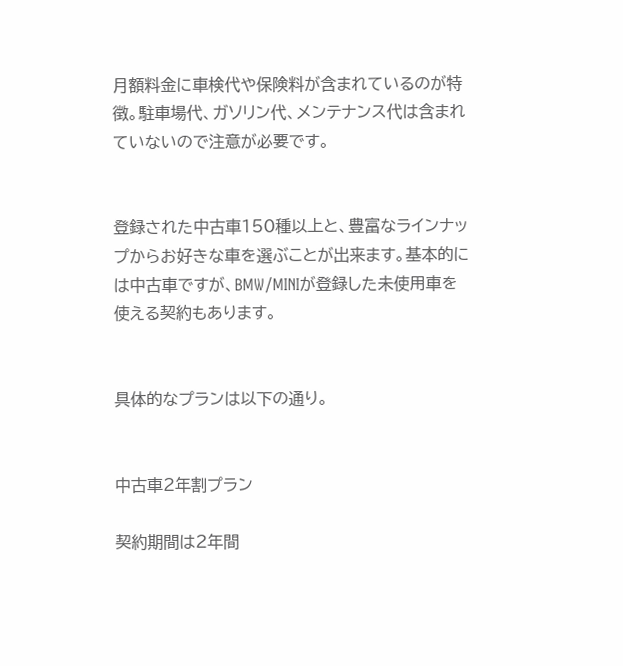月額料金に車検代や保険料が含まれているのが特徴。駐車場代、ガソリン代、メンテナンス代は含まれていないので注意が必要です。


登録された中古車150種以上と、豊富なラインナップからお好きな車を選ぶことが出来ます。基本的には中古車ですが、BMW/MINIが登録した未使用車を使える契約もあります。


具体的なプランは以下の通り。


中古車2年割プラン

契約期間は2年間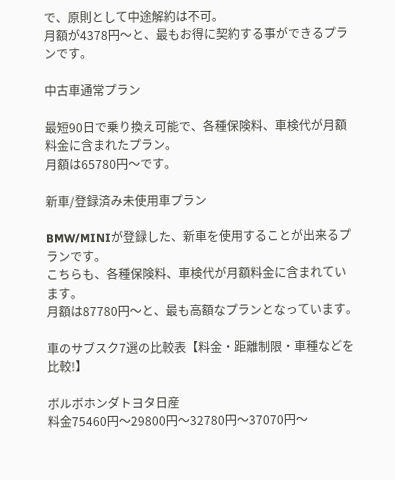で、原則として中途解約は不可。
月額が4378円〜と、最もお得に契約する事ができるプランです。

中古車通常プラン

最短90日で乗り換え可能で、各種保険料、車検代が月額料金に含まれたプラン。
月額は65780円〜です。

新車/登録済み未使用車プラン

BMW/MINIが登録した、新車を使用することが出来るプランです。
こちらも、各種保険料、車検代が月額料金に含まれています。
月額は87780円〜と、最も高額なプランとなっています。

車のサブスク7選の比較表【料金・距離制限・車種などを比較!】

ボルボホンダトヨタ日産
料金75460円〜29800円〜32780円〜37070円〜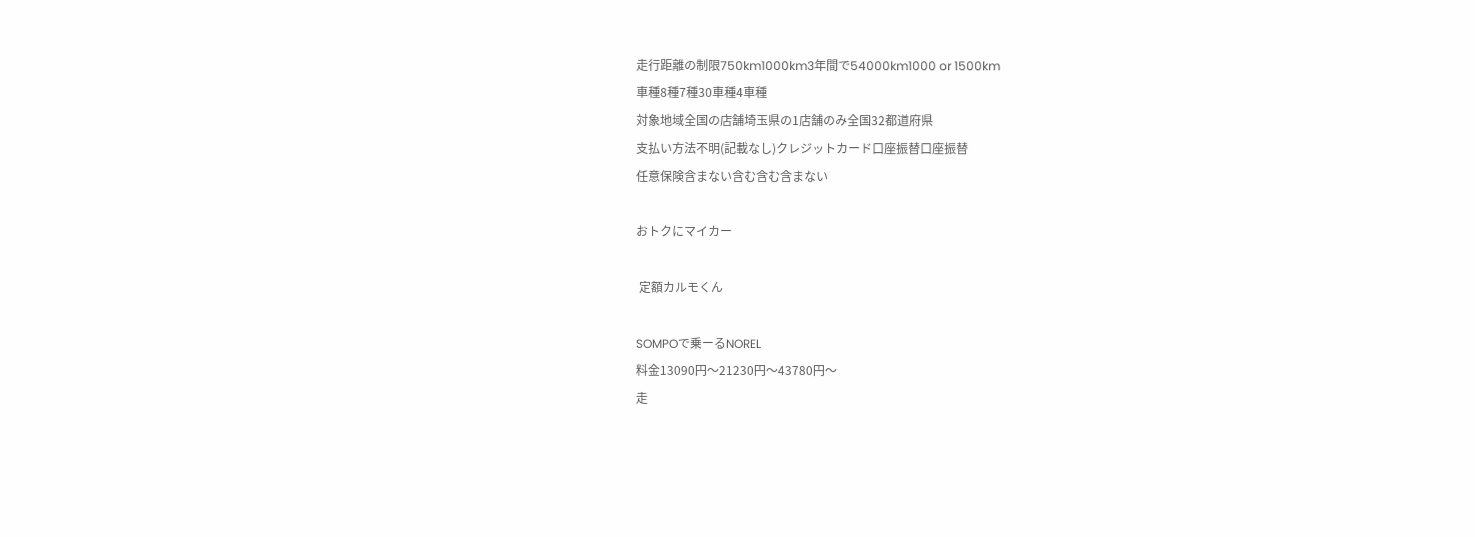走行距離の制限750km1000km3年間で54000km1000 or 1500km
車種8種7種30車種4車種
対象地域全国の店舗埼玉県の1店舗のみ全国32都道府県
支払い方法不明(記載なし)クレジットカード口座振替口座振替
任意保険含まない含む含む含まない

おトクにマイカー

 定額カルモくん

SOMPOで乗ーるNOREL
料金13090円〜21230円〜43780円〜
走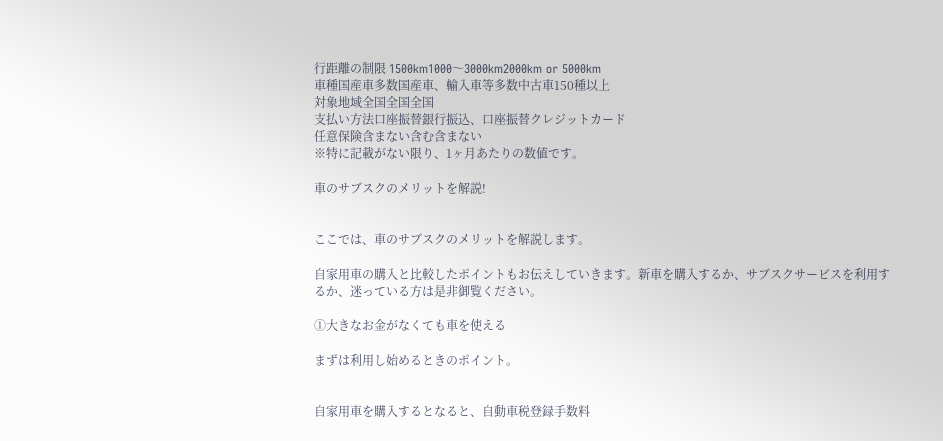行距離の制限 1500km1000〜3000km2000km or 5000km
車種国産車多数国産車、輸入車等多数中古車150種以上
対象地域全国全国全国
支払い方法口座振替銀行振込、口座振替クレジットカード
任意保険含まない含む含まない
※特に記載がない限り、1ヶ月あたりの数値です。

車のサブスクのメリットを解説!


ここでは、車のサブスクのメリットを解説します。

自家用車の購入と比較したポイントもお伝えしていきます。新車を購入するか、サブスクサービスを利用するか、迷っている方は是非御覧ください。

①大きなお金がなくても車を使える

まずは利用し始めるときのポイント。


自家用車を購入するとなると、自動車税登録手数料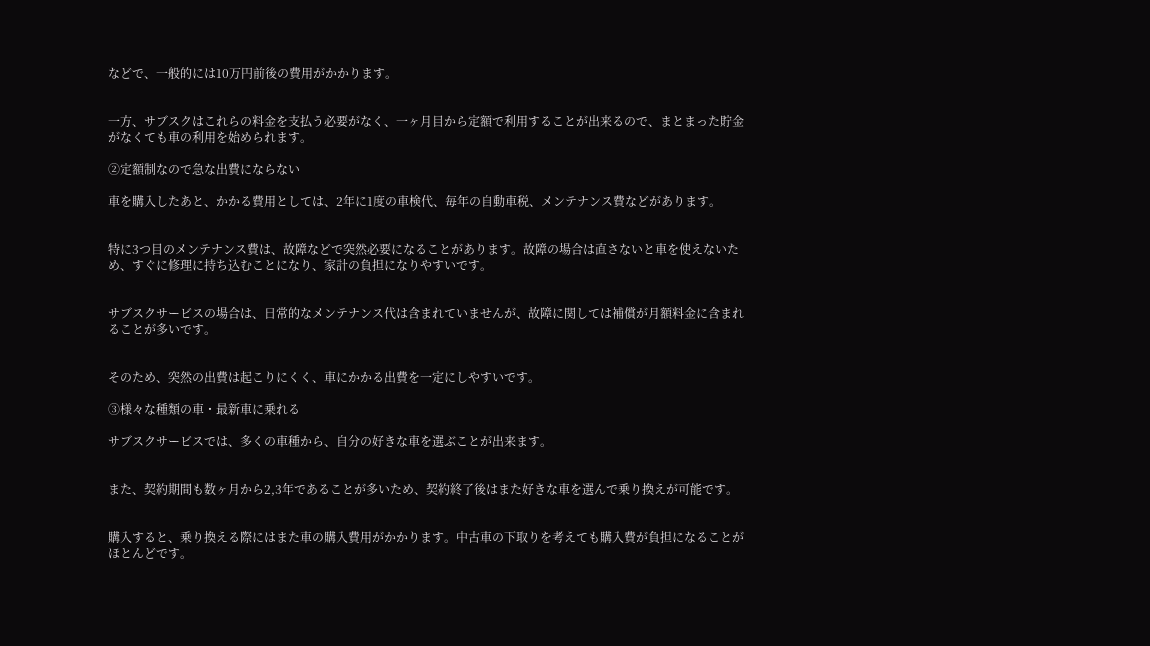などで、一般的には10万円前後の費用がかかります。


一方、サブスクはこれらの料金を支払う必要がなく、一ヶ月目から定額で利用することが出来るので、まとまった貯金がなくても車の利用を始められます。

②定額制なので急な出費にならない

車を購入したあと、かかる費用としては、2年に1度の車検代、毎年の自動車税、メンテナンス費などがあります。


特に3つ目のメンテナンス費は、故障などで突然必要になることがあります。故障の場合は直さないと車を使えないため、すぐに修理に持ち込むことになり、家計の負担になりやすいです。


サブスクサービスの場合は、日常的なメンテナンス代は含まれていませんが、故障に関しては補償が月額料金に含まれることが多いです。


そのため、突然の出費は起こりにくく、車にかかる出費を一定にしやすいです。

③様々な種類の車・最新車に乗れる

サブスクサービスでは、多くの車種から、自分の好きな車を選ぶことが出来ます。


また、契約期間も数ヶ月から2,3年であることが多いため、契約終了後はまた好きな車を選んで乗り換えが可能です。


購入すると、乗り換える際にはまた車の購入費用がかかります。中古車の下取りを考えても購入費が負担になることがほとんどです。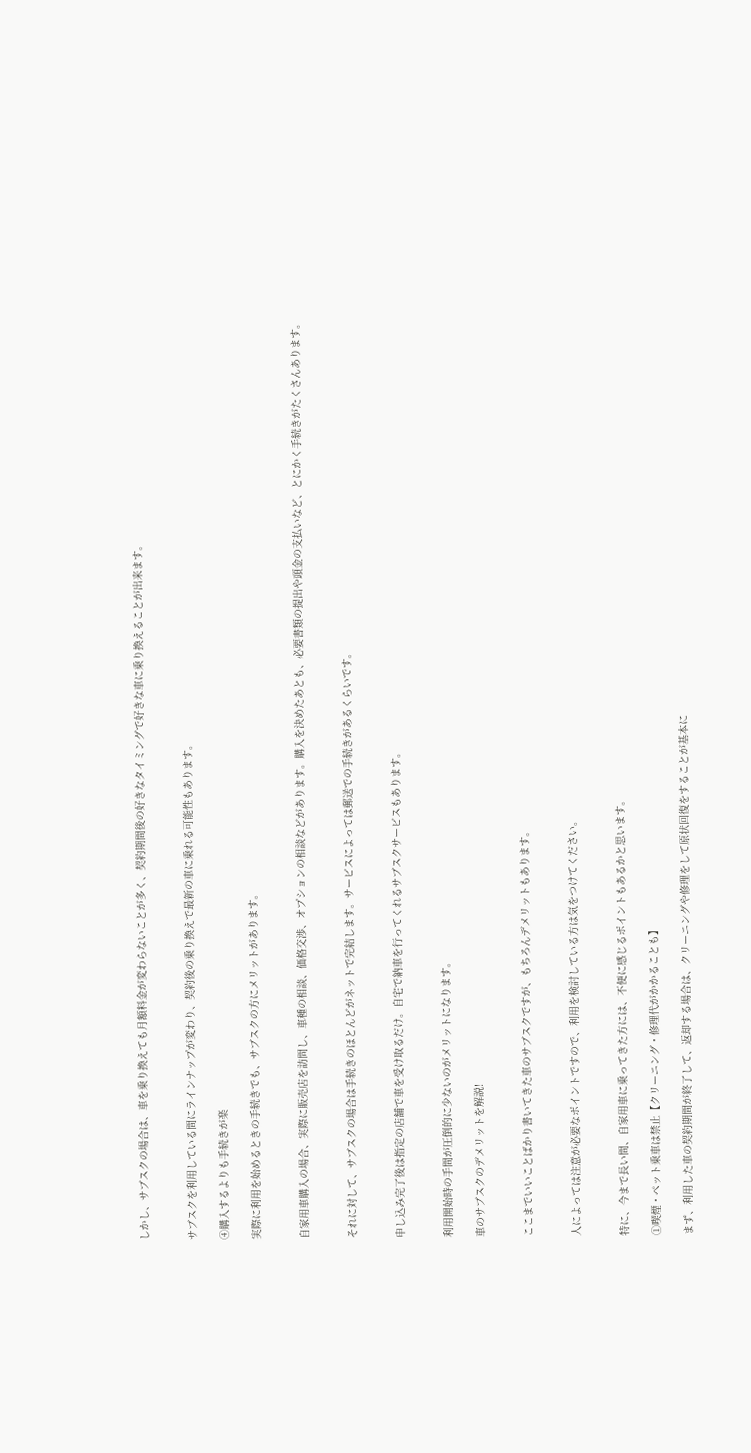しかし、サブスクの場合は、車を乗り換えても月額料金が変わらないことが多く、契約期間後の好きなタイミングで好きな車に乗り換えることが出来ます。


サブスクを利用している間にラインナップが変わり、契約後の乗り換えで最新の車に乗れる可能性もあります。

④購入するよりも手続きが楽

実際に利用を始めるときの手続きでも、サブスクの方にメリットがあります。


自家用車購入の場合、実際に販売店を訪問し、車種の相談、価格交渉、オプションの相談などがあります。購入を決めたあとも、必要書類の提出や頭金の支払いなど、とにかく手続きがたくさんあります。


それに対して、サブスクの場合は手続きのほとんどがネットで完結します。サービスによっては郵送での手続きがあるくらいです。


申し込み完了後は指定の店舗で車を受け取るだけ。自宅で納車を行ってくれるサブスクサービスもあります。


利用開始時の手間が圧倒的に少ないのがメリットになります。

車のサブスクのデメリットを解説!


ここまでいいことばかり書いてきた車のサブスクですが、もちろんデメリットもあります。


人によっては注意が必要なポイントですので、利用を検討している方は気をつけてください。


特に、今まで長い間、自家用車に乗ってきた方には、不便に感じるポイントもあるかと思います。

①喫煙・ペット乗車は禁止【クリーニング・修理代がかかることも】

まず、利用した車の契約期間が終了して、返却する場合は、クリーニングや修理をして原状回復をすることが基本に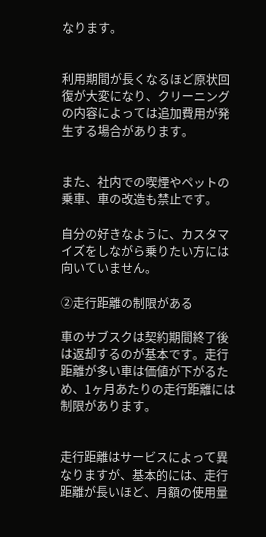なります。


利用期間が長くなるほど原状回復が大変になり、クリーニングの内容によっては追加費用が発生する場合があります。


また、社内での喫煙やペットの乗車、車の改造も禁止です。

自分の好きなように、カスタマイズをしながら乗りたい方には向いていません。

②走行距離の制限がある

車のサブスクは契約期間終了後は返却するのが基本です。走行距離が多い車は価値が下がるため、1ヶ月あたりの走行距離には制限があります。


走行距離はサービスによって異なりますが、基本的には、走行距離が長いほど、月額の使用量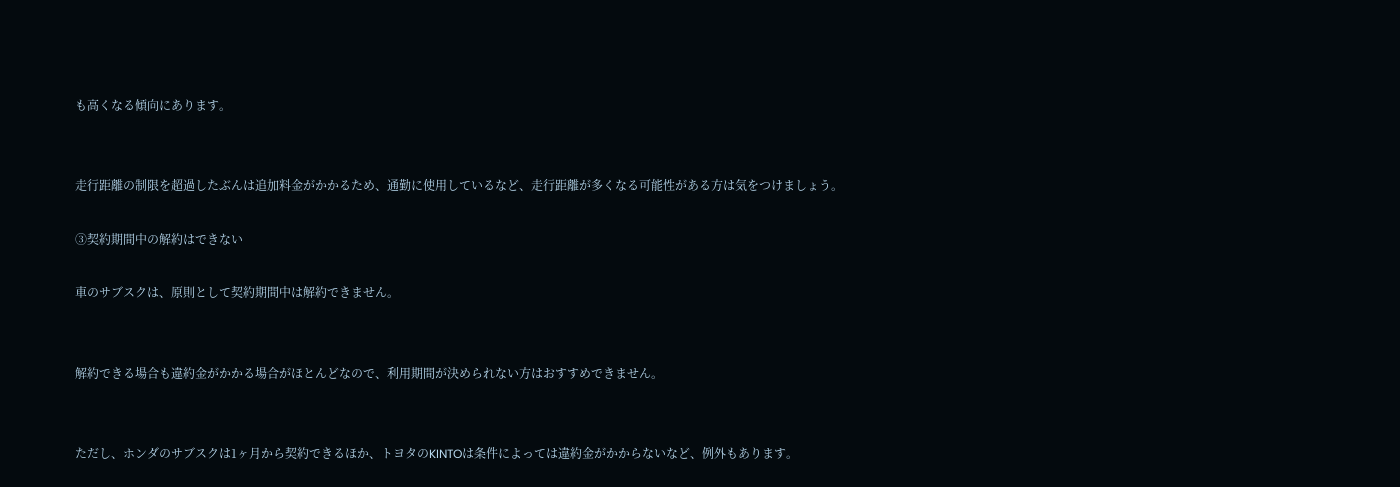も高くなる傾向にあります。


走行距離の制限を超過したぶんは追加料金がかかるため、通勤に使用しているなど、走行距離が多くなる可能性がある方は気をつけましょう。

③契約期間中の解約はできない

車のサブスクは、原則として契約期間中は解約できません。


解約できる場合も違約金がかかる場合がほとんどなので、利用期間が決められない方はおすすめできません。


ただし、ホンダのサブスクは1ヶ月から契約できるほか、トヨタのKINTOは条件によっては違約金がかからないなど、例外もあります。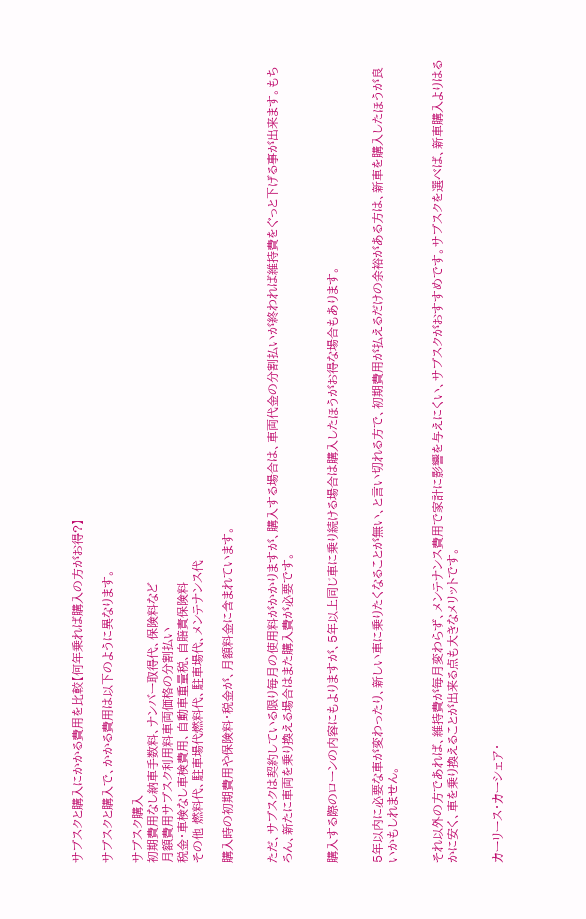サブスクと購入にかかる費用を比較【何年乗れば購入の方がお得?】

サブスクと購入で、かかる費用は以下のように異なります。

サブスク購入
初期費用なし納車手数料、ナンバー取得代、保険料など
月額費用サブスク利用料車両価格の分割払い
税金・車検なし車検費用、自動車重量税、自賠責保険料
その他 燃料代、駐車場代燃料代、駐車場代、メンテナンス代

購入時の初期費用や保険料・税金が、月額料金に含まれています。


ただ、サブスクは契約している限り毎月の使用料がかかりますが、購入する場合は、車両代金の分割払いが終われば維持費をぐっと下げる事が出来ます。もちろん、新たに車両を乗り換える場合はまた購入費が必要です。


購入する際のローンの内容にもよりますが、5年以上同じ車に乗り続ける場合は購入したほうがお得な場合もあります。


5年以内に必要な車が変わったり、新しい車に乗りたくなることが無い、と言い切れる方で、初期費用が払えるだけの余裕がある方は、新車を購入したほうが良いかもしれません。


それ以外の方であれば、維持費が毎月変わらず、メンテナンス費用で家計に影響を与えにくい、サブスクがおすすめです。サブスクを選べば、新車購入よりはるかに安く、車を乗り換えることが出来る点も大きなメリットです。


カーリース・カーシェア・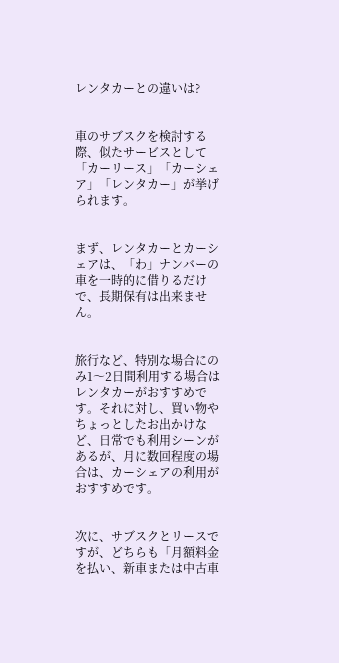レンタカーとの違いは?


車のサブスクを検討する際、似たサービスとして「カーリース」「カーシェア」「レンタカー」が挙げられます。


まず、レンタカーとカーシェアは、「わ」ナンバーの車を一時的に借りるだけで、長期保有は出来ません。


旅行など、特別な場合にのみ1〜2日間利用する場合はレンタカーがおすすめです。それに対し、買い物やちょっとしたお出かけなど、日常でも利用シーンがあるが、月に数回程度の場合は、カーシェアの利用がおすすめです。


次に、サブスクとリースですが、どちらも「月額料金を払い、新車または中古車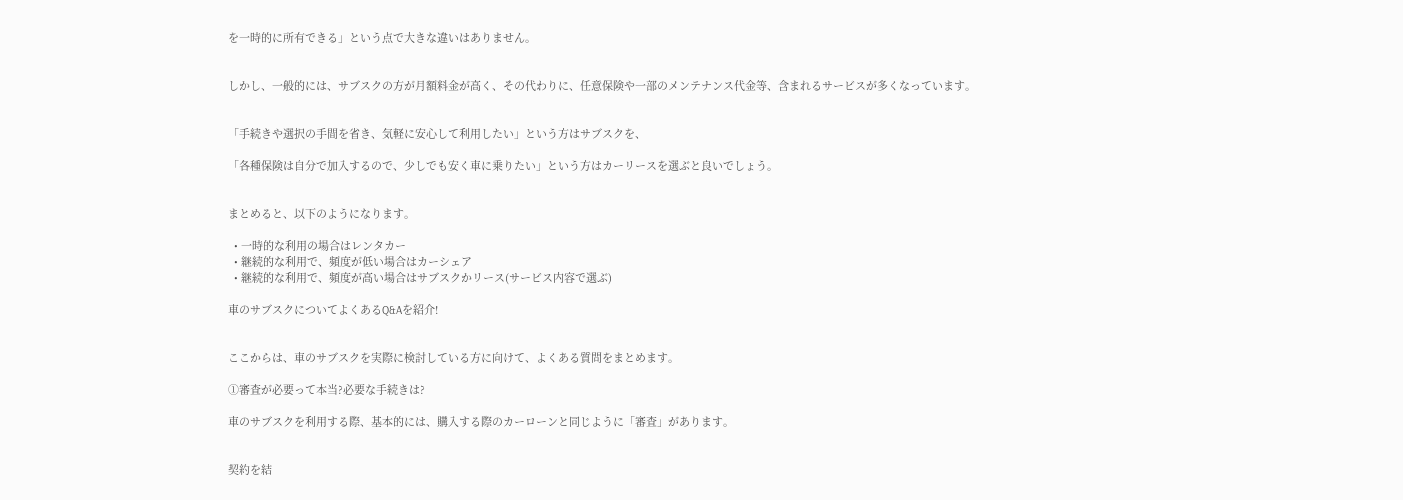を一時的に所有できる」という点で大きな違いはありません。


しかし、一般的には、サブスクの方が月額料金が高く、その代わりに、任意保険や一部のメンテナンス代金等、含まれるサービスが多くなっています。


「手続きや選択の手間を省き、気軽に安心して利用したい」という方はサブスクを、

「各種保険は自分で加入するので、少しでも安く車に乗りたい」という方はカーリースを選ぶと良いでしょう。


まとめると、以下のようになります。

  • 一時的な利用の場合はレンタカー
  • 継続的な利用で、頻度が低い場合はカーシェア
  • 継続的な利用で、頻度が高い場合はサブスクかリース(サービス内容で選ぶ)

車のサブスクについてよくあるQ&Aを紹介!


ここからは、車のサブスクを実際に検討している方に向けて、よくある質問をまとめます。

①審査が必要って本当?必要な手続きは?

車のサブスクを利用する際、基本的には、購入する際のカーローンと同じように「審査」があります。


契約を結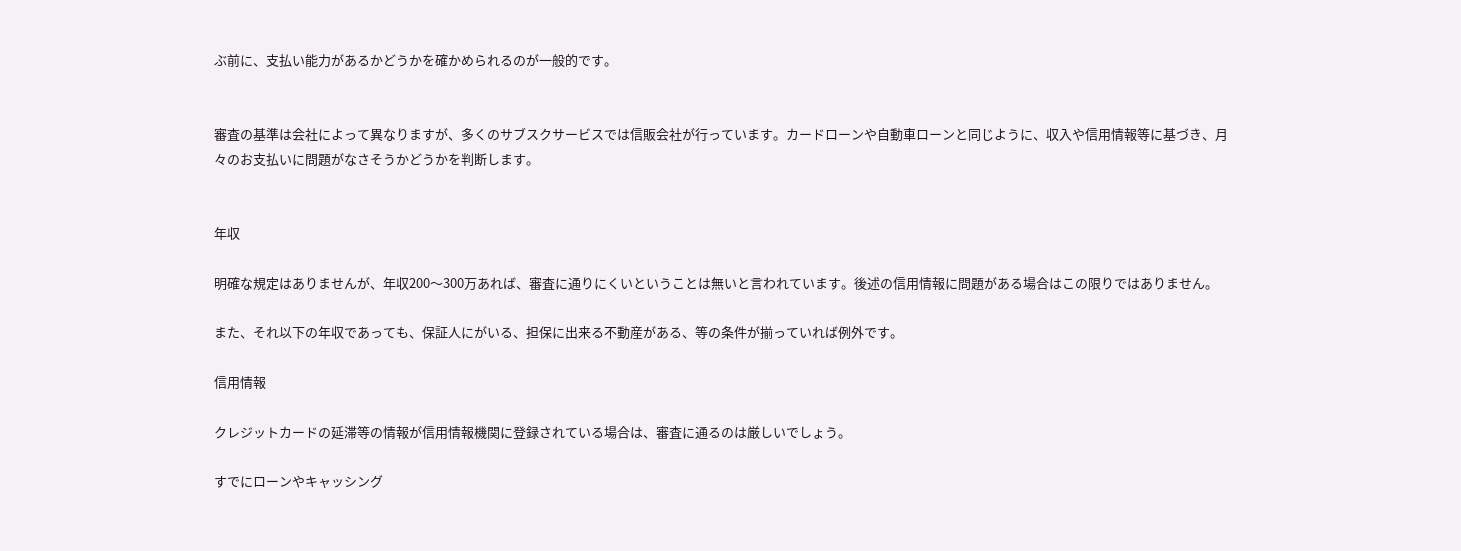ぶ前に、支払い能力があるかどうかを確かめられるのが一般的です。


審査の基準は会社によって異なりますが、多くのサブスクサービスでは信販会社が行っています。カードローンや自動車ローンと同じように、収入や信用情報等に基づき、月々のお支払いに問題がなさそうかどうかを判断します。


年収

明確な規定はありませんが、年収200〜300万あれば、審査に通りにくいということは無いと言われています。後述の信用情報に問題がある場合はこの限りではありません。

また、それ以下の年収であっても、保証人にがいる、担保に出来る不動産がある、等の条件が揃っていれば例外です。

信用情報

クレジットカードの延滞等の情報が信用情報機関に登録されている場合は、審査に通るのは厳しいでしょう。

すでにローンやキャッシング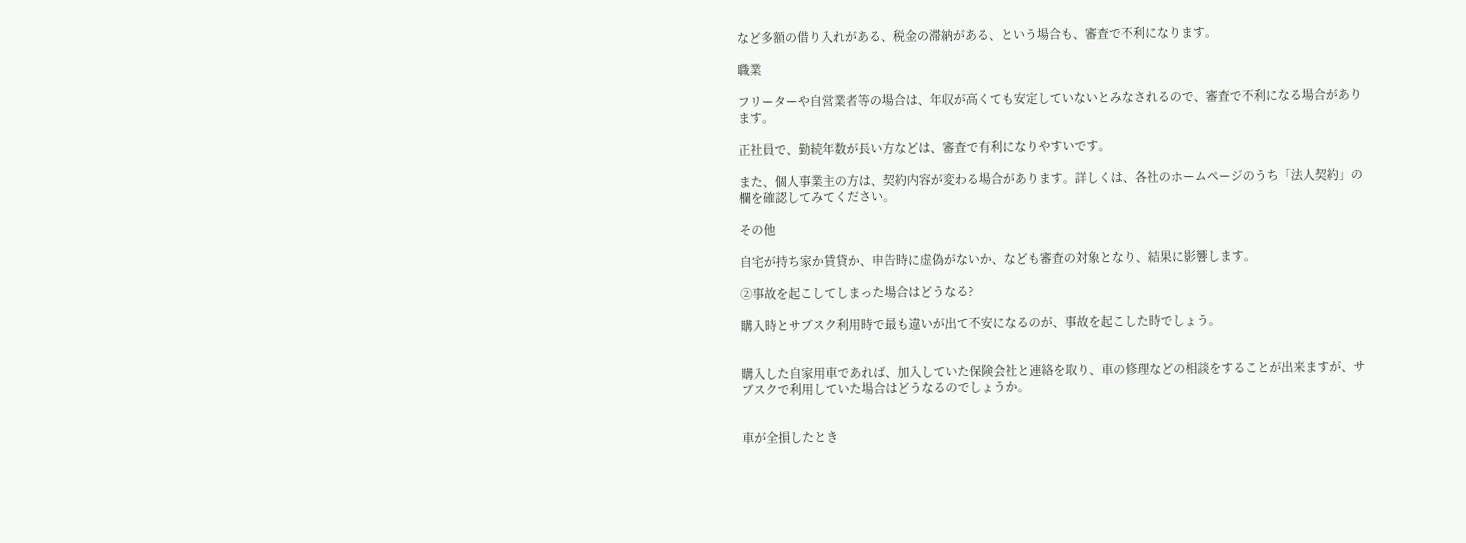など多額の借り入れがある、税金の滞納がある、という場合も、審査で不利になります。

職業

フリーターや自営業者等の場合は、年収が高くても安定していないとみなされるので、審査で不利になる場合があります。

正社員で、勤続年数が長い方などは、審査で有利になりやすいです。

また、個人事業主の方は、契約内容が変わる場合があります。詳しくは、各社のホームページのうち「法人契約」の欄を確認してみてください。

その他

自宅が持ち家か賃貸か、申告時に虚偽がないか、なども審査の対象となり、結果に影響します。

②事故を起こしてしまった場合はどうなる?

購入時とサブスク利用時で最も違いが出て不安になるのが、事故を起こした時でしょう。


購入した自家用車であれば、加入していた保険会社と連絡を取り、車の修理などの相談をすることが出来ますが、サブスクで利用していた場合はどうなるのでしょうか。


車が全損したとき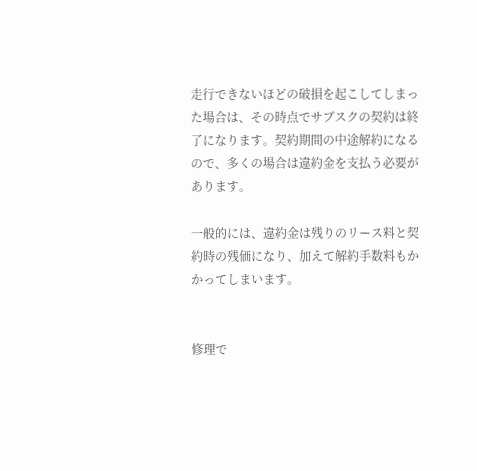走行できないほどの破損を起こしてしまった場合は、その時点でサブスクの契約は終了になります。契約期間の中途解約になるので、多くの場合は違約金を支払う必要があります。

一般的には、違約金は残りのリース料と契約時の残価になり、加えて解約手数料もかかってしまいます。


修理で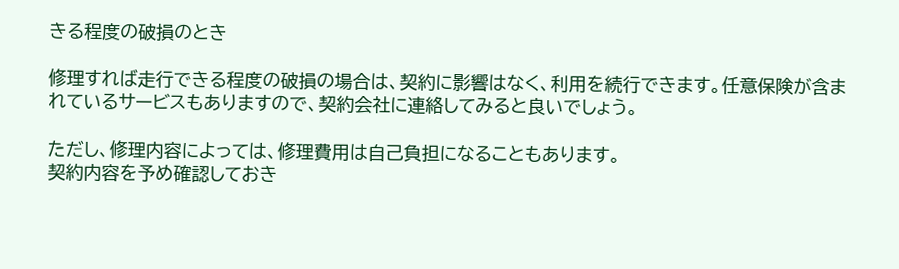きる程度の破損のとき

修理すれば走行できる程度の破損の場合は、契約に影響はなく、利用を続行できます。任意保険が含まれているサービスもありますので、契約会社に連絡してみると良いでしょう。

ただし、修理内容によっては、修理費用は自己負担になることもあります。
契約内容を予め確認しておき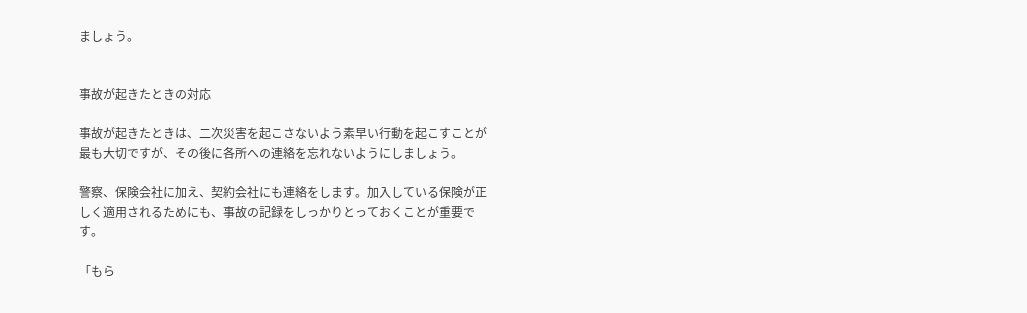ましょう。


事故が起きたときの対応

事故が起きたときは、二次災害を起こさないよう素早い行動を起こすことが最も大切ですが、その後に各所への連絡を忘れないようにしましょう。

警察、保険会社に加え、契約会社にも連絡をします。加入している保険が正しく適用されるためにも、事故の記録をしっかりとっておくことが重要です。

「もら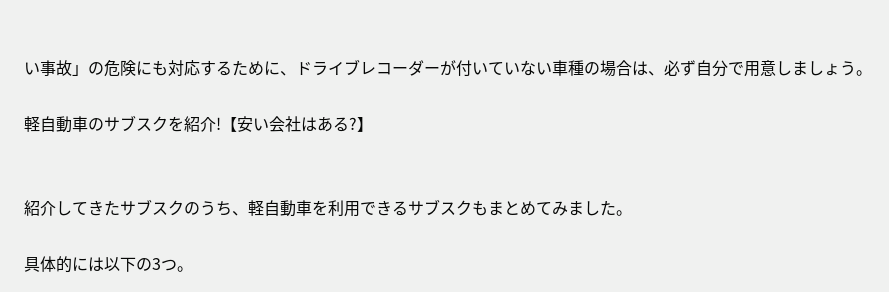い事故」の危険にも対応するために、ドライブレコーダーが付いていない車種の場合は、必ず自分で用意しましょう。

軽自動車のサブスクを紹介!【安い会社はある?】


紹介してきたサブスクのうち、軽自動車を利用できるサブスクもまとめてみました。

具体的には以下の3つ。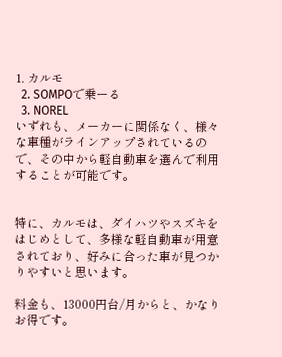1. カルモ
  2. SOMPOで乗ーる
  3. NOREL
いずれも、メーカーに関係なく、様々な車種がラインアップされているので、その中から軽自動車を選んで利用することが可能です。


特に、カルモは、ダイハツやスズキをはじめとして、多様な軽自動車が用意されており、好みに合った車が見つかりやすいと思います。

料金も、13000円台/月からと、かなりお得です。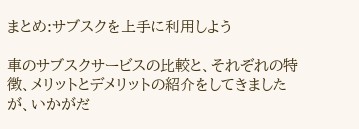まとめ:サブスクを上手に利用しよう

車のサブスクサービスの比較と、それぞれの特徴、メリットとデメリットの紹介をしてきましたが、いかがだ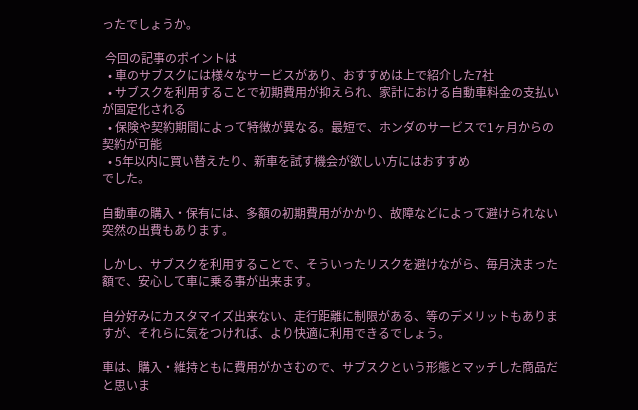ったでしょうか。

 今回の記事のポイントは
  • 車のサブスクには様々なサービスがあり、おすすめは上で紹介した7社
  • サブスクを利用することで初期費用が抑えられ、家計における自動車料金の支払いが固定化される
  • 保険や契約期間によって特徴が異なる。最短で、ホンダのサービスで1ヶ月からの契約が可能
  • 5年以内に買い替えたり、新車を試す機会が欲しい方にはおすすめ
でした。

自動車の購入・保有には、多額の初期費用がかかり、故障などによって避けられない突然の出費もあります。

しかし、サブスクを利用することで、そういったリスクを避けながら、毎月決まった額で、安心して車に乗る事が出来ます。

自分好みにカスタマイズ出来ない、走行距離に制限がある、等のデメリットもありますが、それらに気をつければ、より快適に利用できるでしょう。

車は、購入・維持ともに費用がかさむので、サブスクという形態とマッチした商品だと思いま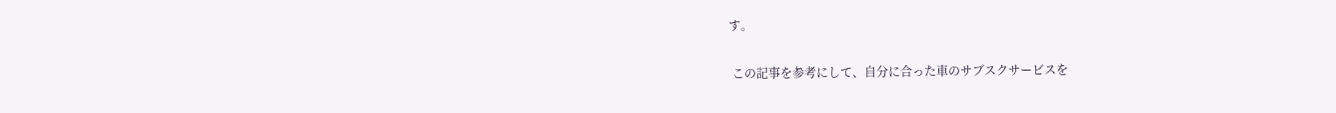す。

 この記事を参考にして、自分に合った車のサブスクサービスを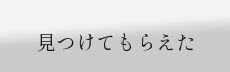見つけてもらえた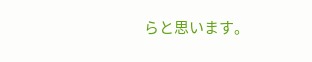らと思います。